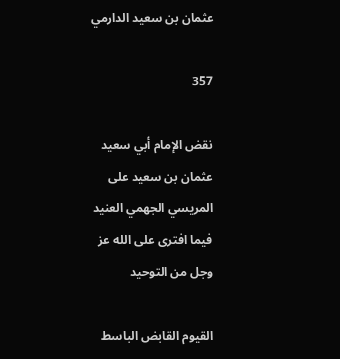عثمان بن سعيد الدارمي

357

نقض الإمام أبي سعيد عثمان بن سعيد على المريسي الجهمي العنيد فيما افترى على الله عز وجل من التوحيد

القيوم القابض الباسط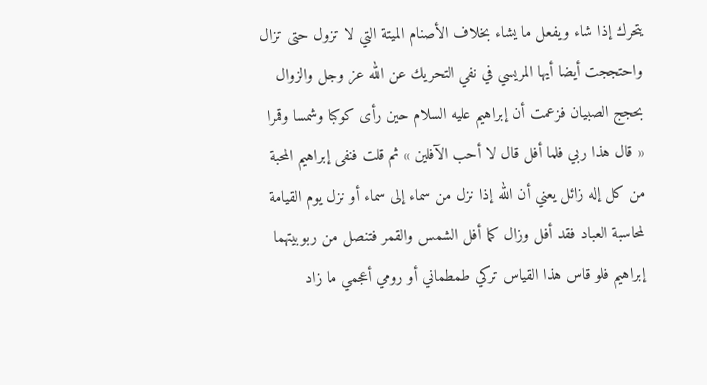يتحرك إذا شاء ويفعل ما يشاء بخلاف الأصنام الميتة التي لا تزول حتى تزال واحتججت أيضا أيها المريسي في نفي التحريك عن الله عز وجل والزوال بحجج الصبيان فزعمت أن إبراهيم عليه السلام حين رأى كوكبا وشمسا وقمرا « قال هذا ربي فلما أفل قال لا أحب الآفلين » ثم قلت فنفى إبراهيم المحبة من كل إله زائل يعني أن الله إذا نزل من سماء إلى سماء أو نزل يوم القيامة لمحاسبة العباد فقد أفل وزال كما أفل الشمس والقمر فتنصل من ربوبيتهما إبراهيم فلو قاس هذا القياس تركي طمطماني أو رومي أعجمي ما زاد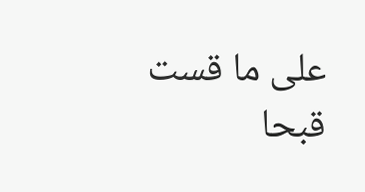على ما قست قبحا